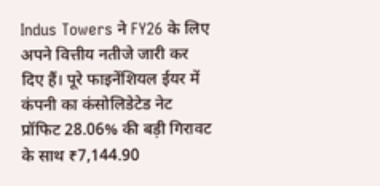Indus Towers ने FY26 के लिए अपने वित्तीय नतीजे जारी कर दिए हैं। पूरे फाइनेंशियल ईयर में कंपनी का कंसोलिडेटेड नेट प्रॉफिट 28.06% की बड़ी गिरावट के साथ ₹7,144.90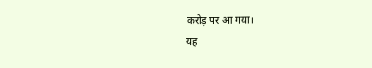करोड़ पर आ गया।
यह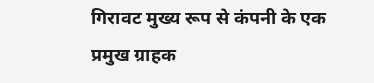गिरावट मुख्य रूप से कंपनी के एक प्रमुख ग्राहक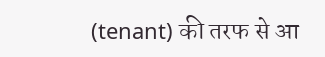(tenant) की तरफ से आ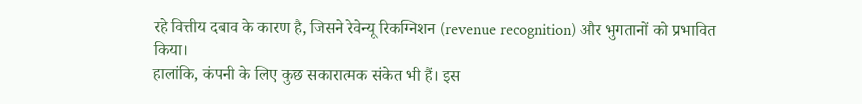रहे वित्तीय दबाव के कारण है, जिसने रेवेन्यू रिकग्निशन (revenue recognition) और भुगतानों को प्रभावित किया।
हालांकि, कंपनी के लिए कुछ सकारात्मक संकेत भी हैं। इस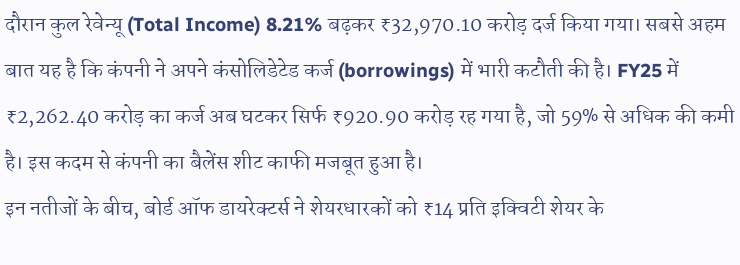दौरान कुल रेवेन्यू (Total Income) 8.21% बढ़कर ₹32,970.10 करोड़ दर्ज किया गया। सबसे अहम बात यह है कि कंपनी ने अपने कंसोलिडेटेड कर्ज (borrowings) में भारी कटौती की है। FY25 में ₹2,262.40 करोड़ का कर्ज अब घटकर सिर्फ ₹920.90 करोड़ रह गया है, जो 59% से अधिक की कमी है। इस कदम से कंपनी का बैलेंस शीट काफी मजबूत हुआ है।
इन नतीजों के बीच, बोर्ड ऑफ डायरेक्टर्स ने शेयरधारकों को ₹14 प्रति इक्विटी शेयर के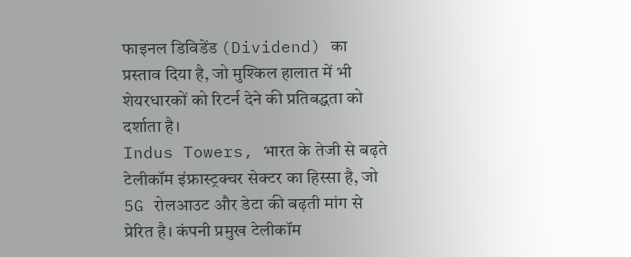फाइनल डिविडेंड (Dividend) का प्रस्ताव दिया है, जो मुश्किल हालात में भी शेयरधारकों को रिटर्न देने की प्रतिबद्धता को दर्शाता है।
Indus Towers, भारत के तेजी से बढ़ते टेलीकॉम इंफ्रास्ट्रक्चर सेक्टर का हिस्सा है, जो 5G रोलआउट और डेटा की बढ़ती मांग से प्रेरित है। कंपनी प्रमुख टेलीकॉम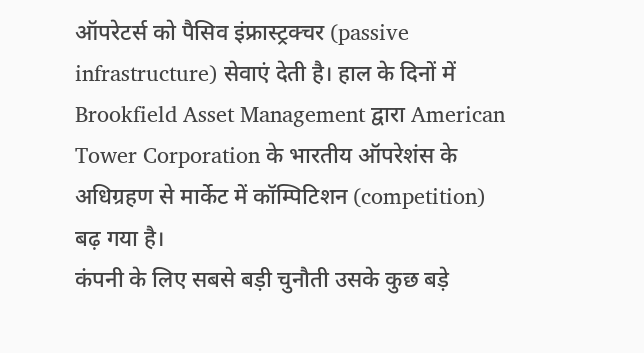ऑपरेटर्स को पैसिव इंफ्रास्ट्रक्चर (passive infrastructure) सेवाएं देती है। हाल के दिनों में Brookfield Asset Management द्वारा American Tower Corporation के भारतीय ऑपरेशंस के अधिग्रहण से मार्केट में कॉम्पिटिशन (competition) बढ़ गया है।
कंपनी के लिए सबसे बड़ी चुनौती उसके कुछ बड़े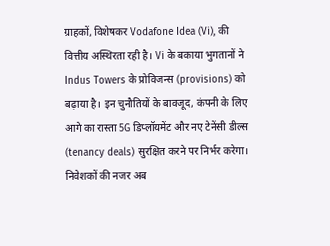ग्राहकों, विशेषकर Vodafone Idea (Vi), की वित्तीय अस्थिरता रही है। Vi के बकाया भुगतानों ने Indus Towers के प्रोविजन्स (provisions) को बढ़ाया है। इन चुनौतियों के बावजूद, कंपनी के लिए आगे का रास्ता 5G डिप्लॉयमेंट और नए टेनेंसी डील्स (tenancy deals) सुरक्षित करने पर निर्भर करेगा। निवेशकों की नजर अब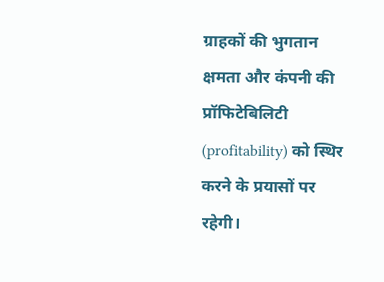ग्राहकों की भुगतान क्षमता और कंपनी की प्रॉफिटेबिलिटी (profitability) को स्थिर करने के प्रयासों पर रहेगी।